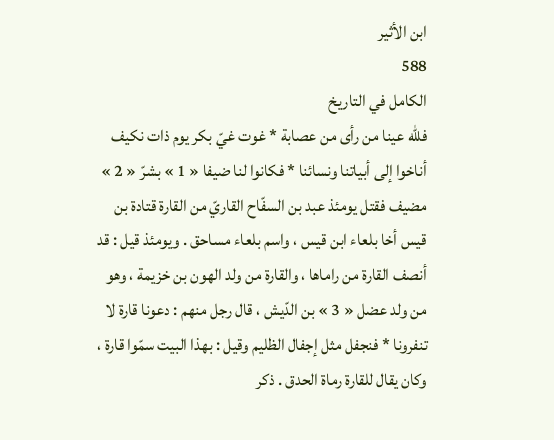ابن الأثير
588
الكامل في التاريخ
فللّه عينا من رأى من عصابة * غوت غيّ بكر يوم ذات نكيف أناخوا إلى أبياتنا ونسائنا * فكانوا لنا ضيفا « 1 » بشرّ « 2 » مضيف فقتل يومئذ عبد بن السفّاح القاريّ من القارة قتادة بن قيس أخا بلعاء ابن قيس ، واسم بلعاء مساحق . ويومئذ قيل : قد أنصف القارة من راماها ، والقارة من ولد الهون بن خزيمة ، وهو من ولد عضل « 3 » بن الدّيش ، قال رجل منهم : دعونا قارة لا تنفرونا * فنجفل مثل إجفال الظليم وقيل : بهذا البيت سمّوا قارة ، وكان يقال للقارة رماة الحدق . ذكر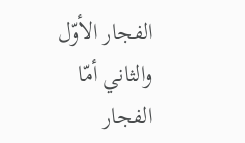الفجار الأوّل والثاني أمّا الفجار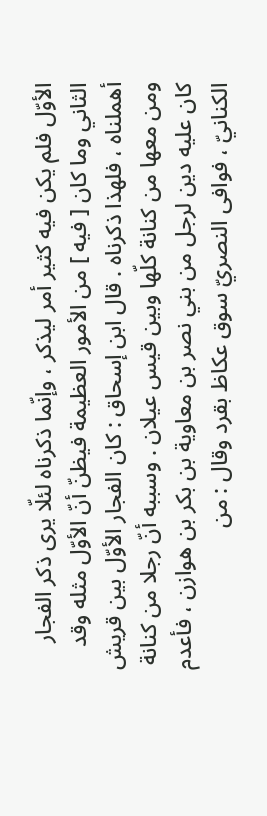الأوّل فلم يكن فيه كثير أمر ليذكر ، وإنّما ذكرناه لئلّا يرى ذكر الفجار الثاني وما كان [ فيه ] من الأمور العظيمة فيظنّ أنّ الأوّل مثله وقد أهملناه ، فلهذا ذكرناه . قال ابن إسحاق : كان الفجار الأوّل بين قريش ومن معها من كنانة كلّها وبين قيس عيلان . وسببه أنّ رجلا من كنانة كان عليه دين لرجل من بني نصر بن معاوية بن بكر بن هوازن ، فأعدم الكنانيّ ، فوافى النصريّ سوق عكاظ بقرد وقال : من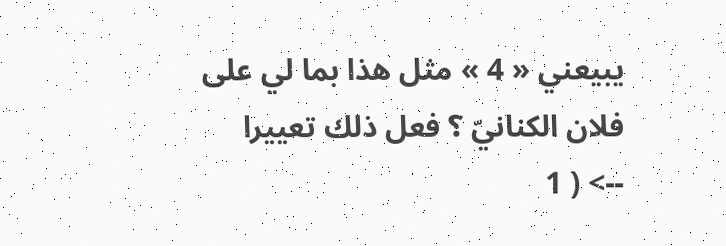يبيعني « 4 » مثل هذا بما لي على فلان الكنانيّ ؟ فعل ذلك تعييرا
--> ( 1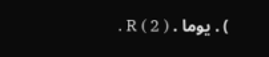) . يوما . R ( 2 ) .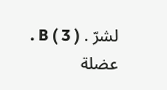لشرّ . B ( 3 ) . عضلة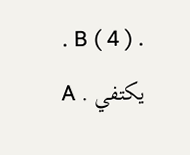. B ( 4 ) . يكتفي . A